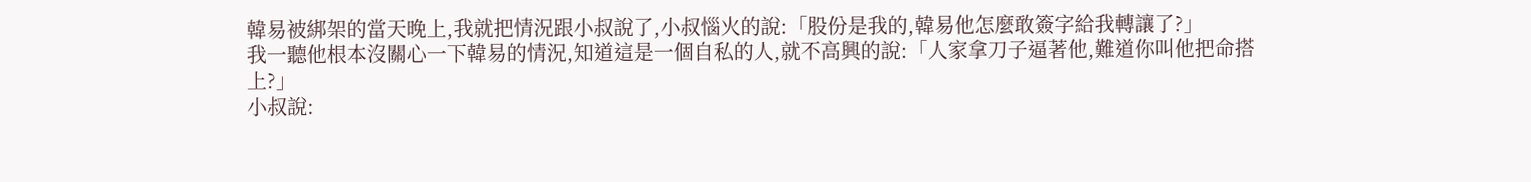韓易被綁架的當天晚上,我就把情況跟小叔說了,小叔惱火的說:「股份是我的,韓易他怎麼敢簽字給我轉讓了?」
我一聽他根本沒關心一下韓易的情況,知道這是一個自私的人,就不高興的說:「人家拿刀子逼著他,難道你叫他把命搭上?」
小叔說: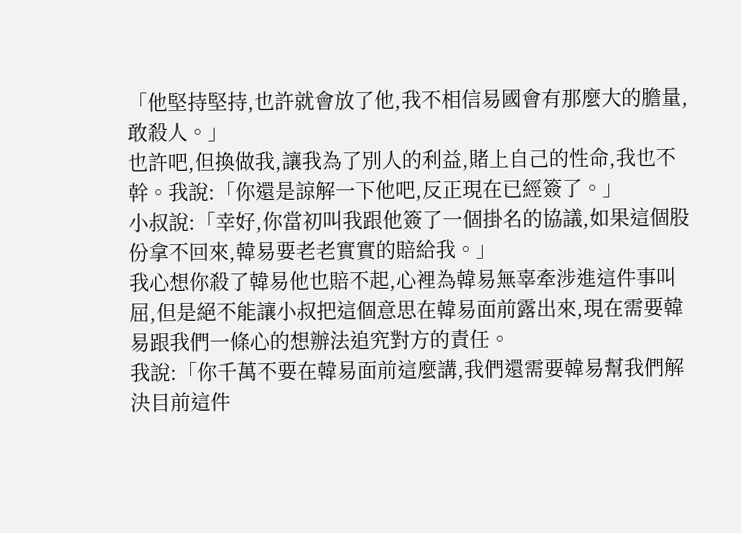「他堅持堅持,也許就會放了他,我不相信易國會有那麼大的膽量,敢殺人。」
也許吧,但換做我,讓我為了別人的利益,賭上自己的性命,我也不幹。我說:「你還是諒解一下他吧,反正現在已經簽了。」
小叔說:「幸好,你當初叫我跟他簽了一個掛名的協議,如果這個股份拿不回來,韓易要老老實實的賠給我。」
我心想你殺了韓易他也賠不起,心裡為韓易無辜牽涉進這件事叫屈,但是絕不能讓小叔把這個意思在韓易面前露出來,現在需要韓易跟我們一條心的想辦法追究對方的責任。
我說:「你千萬不要在韓易面前這麼講,我們還需要韓易幫我們解決目前這件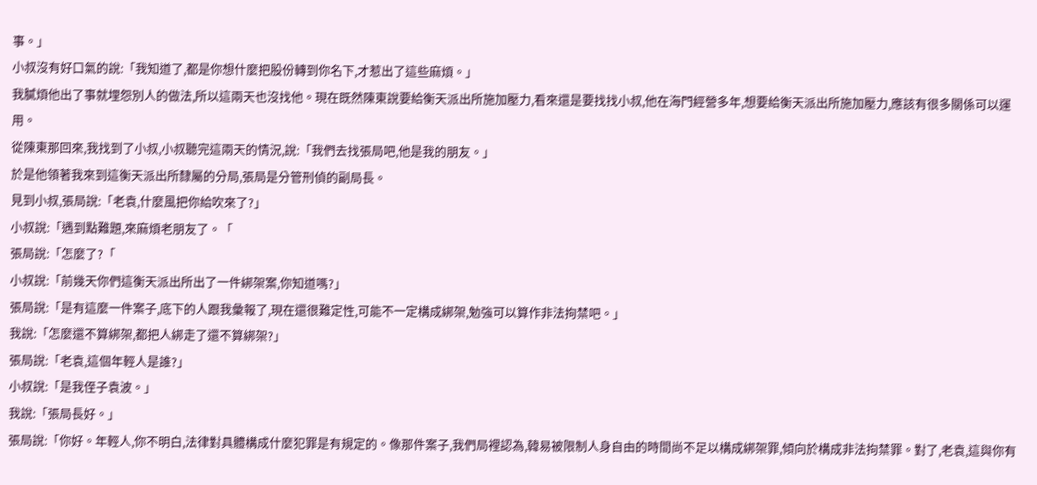事。」
小叔沒有好口氣的說:「我知道了,都是你想什麼把股份轉到你名下,才惹出了這些麻煩。」
我膩煩他出了事就埋怨別人的做法,所以這兩天也沒找他。現在既然陳東說要給衡天派出所施加壓力,看來還是要找找小叔,他在海門經營多年,想要給衡天派出所施加壓力,應該有很多關係可以運用。
從陳東那回來,我找到了小叔,小叔聽完這兩天的情況,說:「我們去找張局吧,他是我的朋友。」
於是他領著我來到這衡天派出所隸屬的分局,張局是分管刑偵的副局長。
見到小叔,張局說:「老袁,什麼風把你給吹來了?」
小叔說:「遇到點難題,來麻煩老朋友了。「
張局說:「怎麼了?「
小叔說:「前幾天你們這衡天派出所出了一件綁架案,你知道嗎?」
張局說:「是有這麼一件案子,底下的人跟我彙報了,現在還很難定性,可能不一定構成綁架,勉強可以算作非法拘禁吧。」
我說:「怎麼還不算綁架,都把人綁走了還不算綁架?」
張局說:「老袁,這個年輕人是誰?」
小叔說:「是我侄子袁波。」
我說:「張局長好。」
張局說:「你好。年輕人,你不明白,法律對具體構成什麼犯罪是有規定的。像那件案子,我們局裡認為,韓易被限制人身自由的時間尚不足以構成綁架罪,傾向於構成非法拘禁罪。對了,老袁,這與你有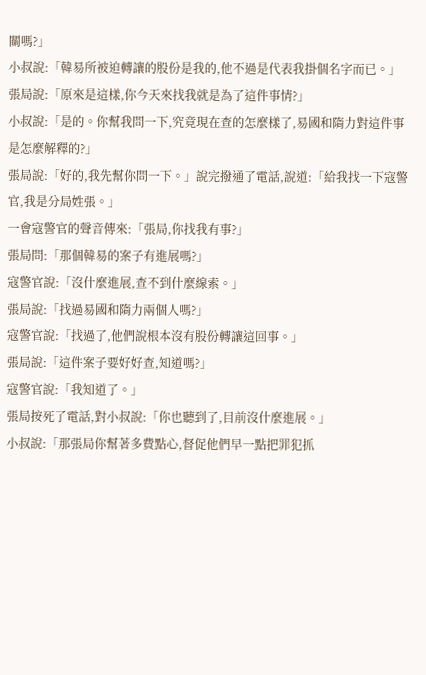關嗎?」
小叔說:「韓易所被迫轉讓的股份是我的,他不過是代表我掛個名字而已。」
張局說:「原來是這樣,你今天來找我就是為了這件事情?」
小叔說:「是的。你幫我問一下,究竟現在查的怎麼樣了,易國和隋力對這件事是怎麼解釋的?」
張局說:「好的,我先幫你問一下。」說完撥通了電話,說道:「給我找一下寇警官,我是分局姓張。」
一會寇警官的聲音傳來:「張局,你找我有事?」
張局問:「那個韓易的案子有進展嗎?」
寇警官說:「沒什麼進展,查不到什麼線索。」
張局說:「找過易國和隋力兩個人嗎?」
寇警官說:「找過了,他們說根本沒有股份轉讓這回事。」
張局說:「這件案子要好好查,知道嗎?」
寇警官說:「我知道了。」
張局按死了電話,對小叔說:「你也聽到了,目前沒什麼進展。」
小叔說:「那張局你幫著多費點心,督促他們早一點把罪犯抓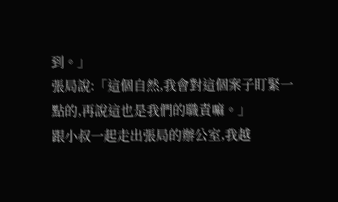到。」
張局說:「這個自然,我會對這個案子盯緊一點的,再說這也是我們的職責嘛。」
跟小叔一起走出張局的辦公室,我越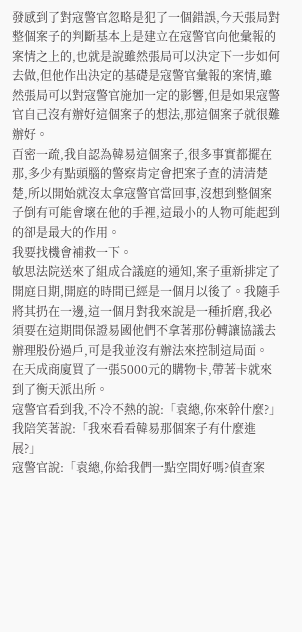發感到了對寇警官忽略是犯了一個錯誤,今天張局對整個案子的判斷基本上是建立在寇警官向他彙報的案情之上的,也就是說雖然張局可以決定下一步如何去做,但他作出決定的基礎是寇警官彙報的案情,雖然張局可以對寇警官施加一定的影響,但是如果寇警官自己沒有辦好這個案子的想法,那這個案子就很難辦好。
百密一疏,我自認為韓易這個案子,很多事實都擺在那,多少有點頭腦的警察肯定會把案子查的清清楚楚,所以開始就沒太拿寇警官當回事,沒想到整個案子倒有可能會壞在他的手裡,這最小的人物可能起到的卻是最大的作用。
我要找機會補救一下。
敏思法院送來了組成合議庭的通知,案子重新排定了開庭日期,開庭的時間已經是一個月以後了。我隨手將其扔在一邊,這一個月對我來說是一種折磨,我必須要在這期間保證易國他們不拿著那份轉讓協議去辦理股份過戶,可是我並沒有辦法來控制這局面。
在天成商廈買了一張5000元的購物卡,帶著卡就來到了衡天派出所。
寇警官看到我,不冷不熱的說:「袁總,你來幹什麼?」
我陪笑著說:「我來看看韓易那個案子有什麼進展?」
寇警官說:「袁總,你給我們一點空間好嗎?偵查案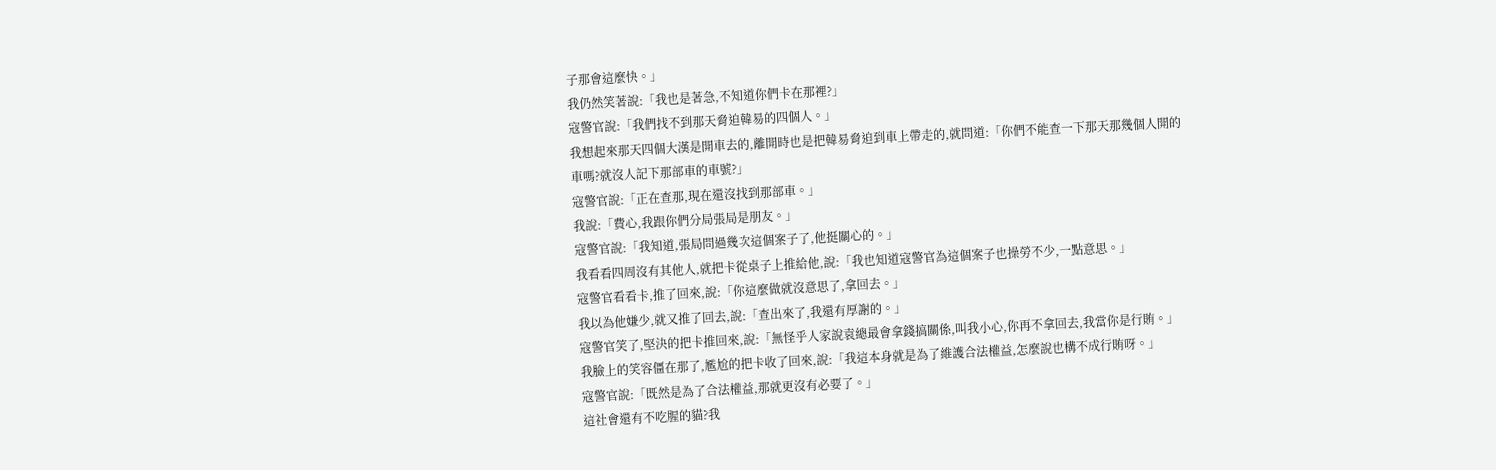子那會這麼快。」
我仍然笑著說:「我也是著急,不知道你們卡在那裡?」
寇警官說:「我們找不到那天脅迫韓易的四個人。」
我想起來那天四個大漢是開車去的,離開時也是把韓易脅迫到車上帶走的,就問道:「你們不能查一下那天那幾個人開的車嗎?就沒人記下那部車的車號?」
寇警官說:「正在查那,現在還沒找到那部車。」
我說:「費心,我跟你們分局張局是朋友。」
寇警官說:「我知道,張局問過幾次這個案子了,他挺關心的。」
我看看四周沒有其他人,就把卡從桌子上推給他,說:「我也知道寇警官為這個案子也操勞不少,一點意思。」
寇警官看看卡,推了回來,說:「你這麼做就沒意思了,拿回去。」
我以為他嫌少,就又推了回去,說:「查出來了,我還有厚謝的。」
寇警官笑了,堅決的把卡推回來,說:「無怪乎人家說袁總最會拿錢搞關係,叫我小心,你再不拿回去,我當你是行賄。」
我臉上的笑容僵在那了,尷尬的把卡收了回來,說:「我這本身就是為了維護合法權益,怎麼說也構不成行賄呀。」
寇警官說:「既然是為了合法權益,那就更沒有必要了。」
這社會還有不吃腥的貓?我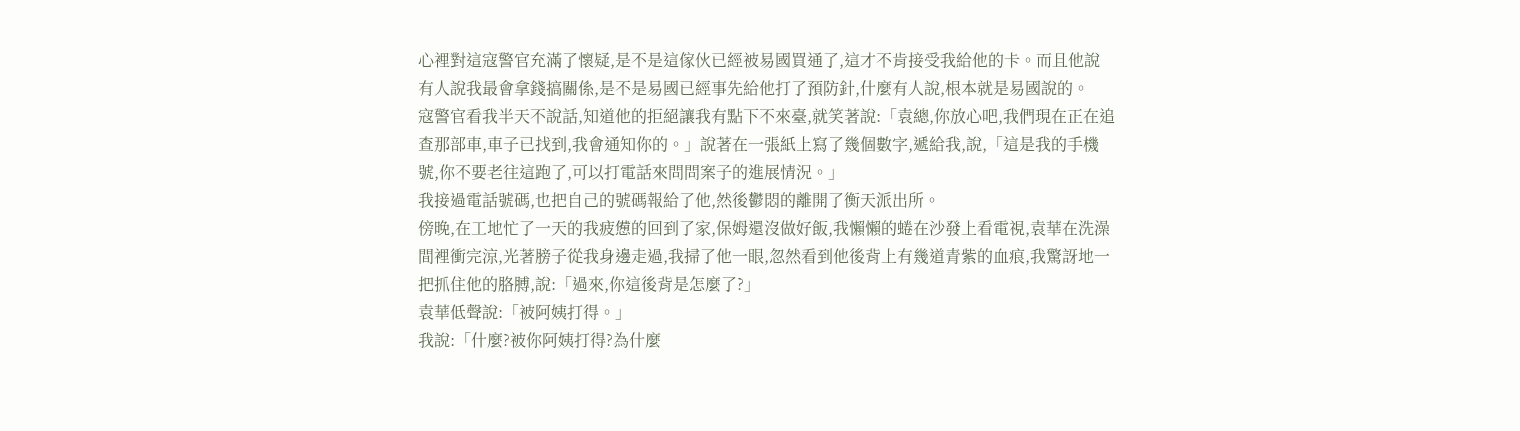心裡對這寇警官充滿了懷疑,是不是這傢伙已經被易國買通了,這才不肯接受我給他的卡。而且他說有人說我最會拿錢搞關係,是不是易國已經事先給他打了預防針,什麼有人說,根本就是易國說的。
寇警官看我半天不說話,知道他的拒絕讓我有點下不來臺,就笑著說:「袁總,你放心吧,我們現在正在追查那部車,車子已找到,我會通知你的。」說著在一張紙上寫了幾個數字,遞給我,說,「這是我的手機號,你不要老往這跑了,可以打電話來問問案子的進展情況。」
我接過電話號碼,也把自己的號碼報給了他,然後鬱悶的離開了衡天派出所。
傍晚,在工地忙了一天的我疲憊的回到了家,保姆還沒做好飯,我懶懶的蜷在沙發上看電視,袁華在洗澡間裡衝完涼,光著膀子從我身邊走過,我掃了他一眼,忽然看到他後背上有幾道青紫的血痕,我驚訝地一把抓住他的胳膊,說:「過來,你這後背是怎麼了?」
袁華低聲說:「被阿姨打得。」
我說:「什麼?被你阿姨打得?為什麼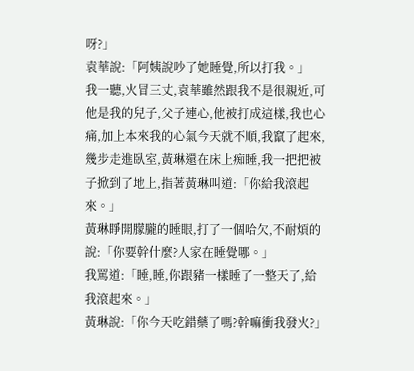呀?」
袁華說:「阿姨說吵了她睡覺,所以打我。」
我一聽,火冒三丈,袁華雖然跟我不是很親近,可他是我的兒子,父子連心,他被打成這樣,我也心痛,加上本來我的心氣今天就不順,我竄了起來,幾步走進臥室,黃琳還在床上痴睡,我一把把被子掀到了地上,指著黃琳叫道:「你給我滾起來。」
黃琳睜開朦朧的睡眼,打了一個哈欠,不耐煩的說:「你要幹什麼?人家在睡覺哪。」
我罵道:「睡,睡,你跟豬一樣睡了一整天了,給我滾起來。」
黃琳說:「你今天吃錯藥了嗎?幹嘛衝我發火?」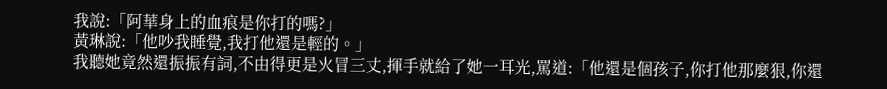我說:「阿華身上的血痕是你打的嗎?」
黃琳說:「他吵我睡覺,我打他還是輕的。」
我聽她竟然還振振有詞,不由得更是火冒三丈,揮手就給了她一耳光,罵道:「他還是個孩子,你打他那麼狠,你還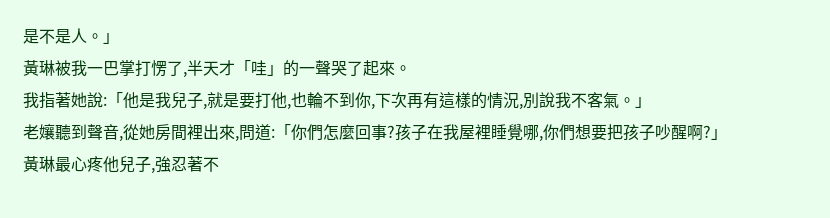是不是人。」
黃琳被我一巴掌打愣了,半天才「哇」的一聲哭了起來。
我指著她說:「他是我兒子,就是要打他,也輪不到你,下次再有這樣的情況,別說我不客氣。」
老孃聽到聲音,從她房間裡出來,問道:「你們怎麼回事?孩子在我屋裡睡覺哪,你們想要把孩子吵醒啊?」
黃琳最心疼他兒子,強忍著不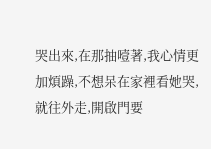哭出來,在那抽噎著,我心情更加煩躁,不想呆在家裡看她哭,就往外走,開啟門要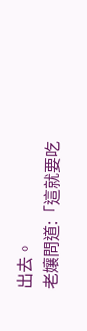出去。
老孃問道:「這就要吃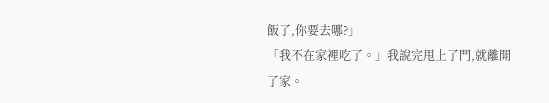飯了,你要去哪?」
「我不在家裡吃了。」我說完甩上了門,就離開了家。